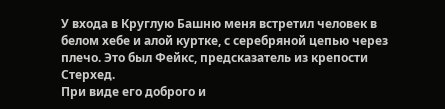У входа в Круглую Башню меня встретил человек в белом хебе и алой куртке, с серебряной цепью через плечо. Это был Фейкс, предсказатель из крепости Стерхед.
При виде его доброго и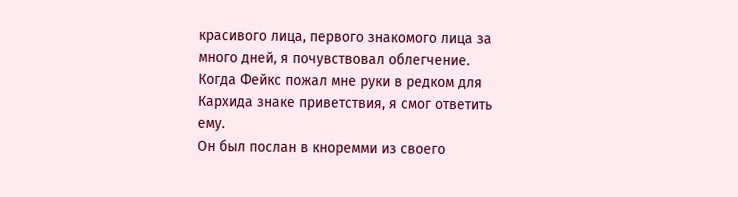красивого лица, первого знакомого лица за много дней, я почувствовал облегчение. Когда Фейкс пожал мне руки в редком для Кархида знаке приветствия, я смог ответить ему.
Он был послан в кноремми из своего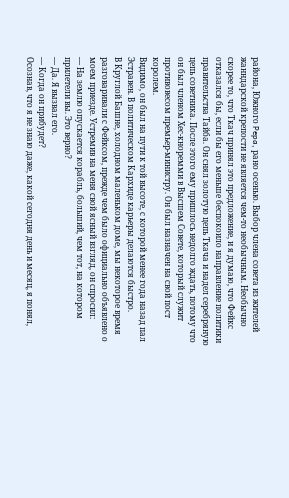района, Южного Pepa, рано осенью. Выбор члена совета из жителей жанндарской крепости не является чем-то необычным. Необычно скорее то, что Ткач принял это предложение, и я думаю, что Фейкс отказался бы, если бы его меньше беспокоило направление политики правительства Тайба. Он снял золотую цепь Ткача и надел серебряную цепь советника. После этого ему пришлось недолго ждать, потому что он был членом Хес-кноремми в Высшем Совете, который служит противовесом премьер-министру. Он был назначен на свой пост королем.
Видимо, он был на пути к той высоте, с которой менее года назад пал Эстравен. В политическом Кархиде карьеры делаются быстро.
В Круглой Башне, холодном маленьком доме, мы некоторое время разговаривали с Фейксом, прежде чем было официально объявлено о моем приезде. Устремив на меня свой ясный взгляд, он спросил:
— На землю опускается корабль, больший, чем тот, на котором прилетели вы. Это верно?
— Да. Я вызвал его.
— Когда он прибудет?
Осознав, что я не знаю даже, какой сегодня день и месяц, я понял,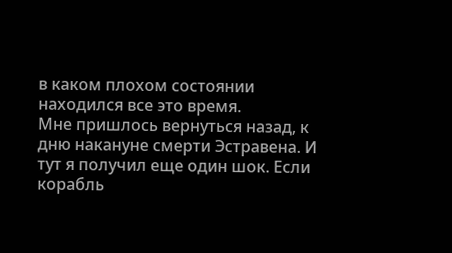в каком плохом состоянии находился все это время.
Мне пришлось вернуться назад, к дню накануне смерти Эстравена. И тут я получил еще один шок. Если корабль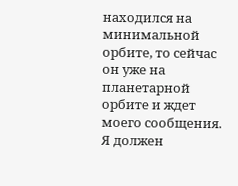находился на минимальной орбите, то сейчас он уже на планетарной орбите и ждет моего сообщения.
Я должен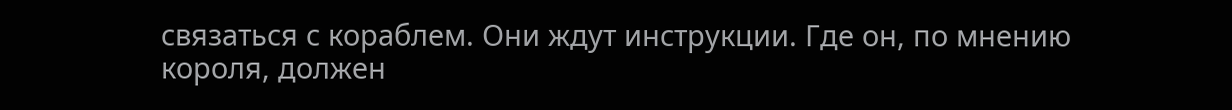связаться с кораблем. Они ждут инструкции. Где он, по мнению короля, должен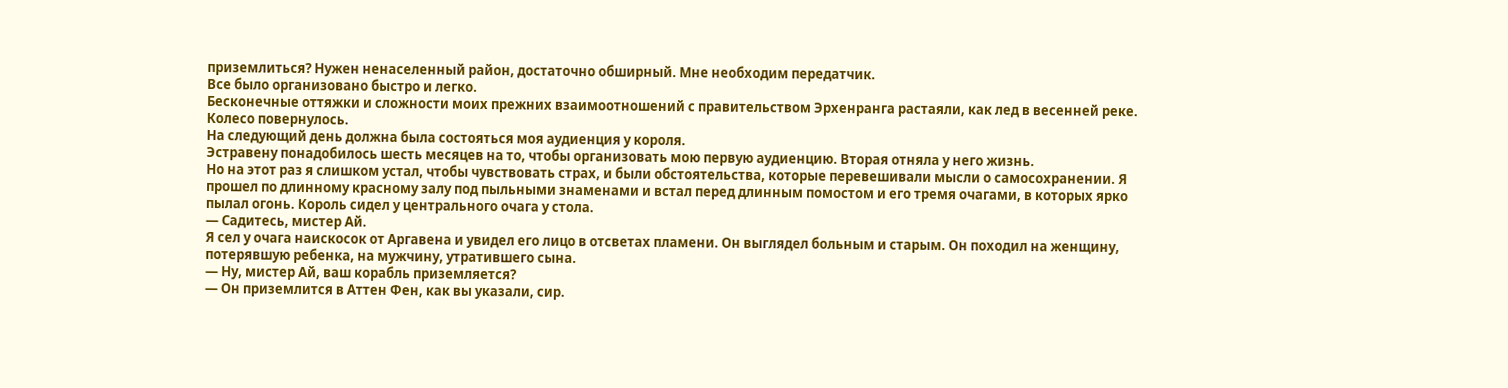приземлиться? Нужен ненаселенный район, достаточно обширный. Мне необходим передатчик.
Все было организовано быстро и легко.
Бесконечные оттяжки и сложности моих прежних взаимоотношений с правительством Эрхенранга растаяли, как лед в весенней реке. Колесо повернулось.
На следующий день должна была состояться моя аудиенция у короля.
Эстравену понадобилось шесть месяцев на то, чтобы организовать мою первую аудиенцию. Вторая отняла у него жизнь.
Но на этот раз я слишком устал, чтобы чувствовать страх, и были обстоятельства, которые перевешивали мысли о самосохранении. Я прошел по длинному красному залу под пыльными знаменами и встал перед длинным помостом и его тремя очагами, в которых ярко пылал огонь. Король сидел у центрального очага у стола.
— Садитесь, мистер Ай.
Я сел у очага наискосок от Аргавена и увидел его лицо в отсветах пламени. Он выглядел больным и старым. Он походил на женщину, потерявшую ребенка, на мужчину, утратившего сына.
— Ну, мистер Ай, ваш корабль приземляется?
— Он приземлится в Аттен Фен, как вы указали, сир.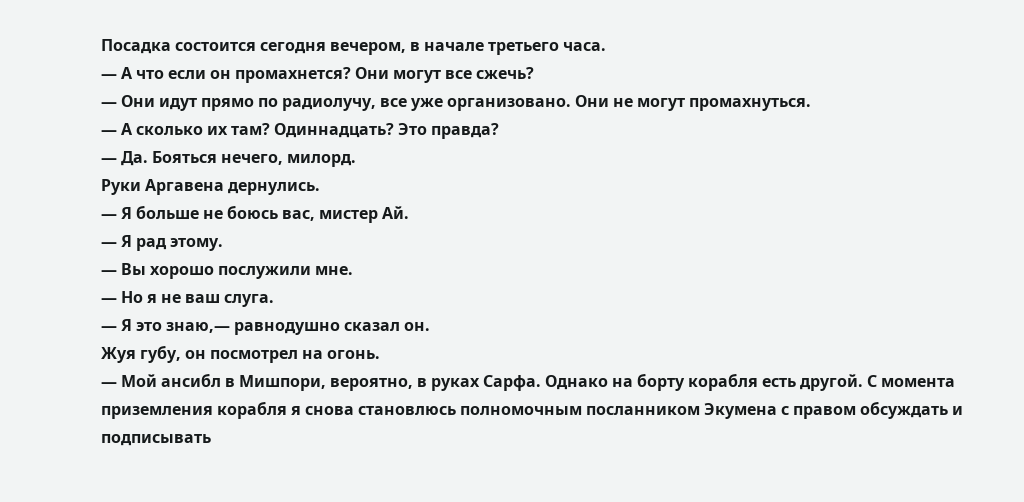Посадка состоится сегодня вечером, в начале третьего часа.
— А что если он промахнется? Они могут все сжечь?
— Они идут прямо по радиолучу, все уже организовано. Они не могут промахнуться.
— А сколько их там? Одиннадцать? Это правда?
— Да. Бояться нечего, милорд.
Руки Аргавена дернулись.
— Я больше не боюсь вас, мистер Ай.
— Я рад этому.
— Вы хорошо послужили мне.
— Но я не ваш слуга.
— Я это знаю,— равнодушно сказал он.
Жуя губу, он посмотрел на огонь.
— Мой ансибл в Мишпори, вероятно, в руках Сарфа. Однако на борту корабля есть другой. С момента приземления корабля я снова становлюсь полномочным посланником Экумена с правом обсуждать и подписывать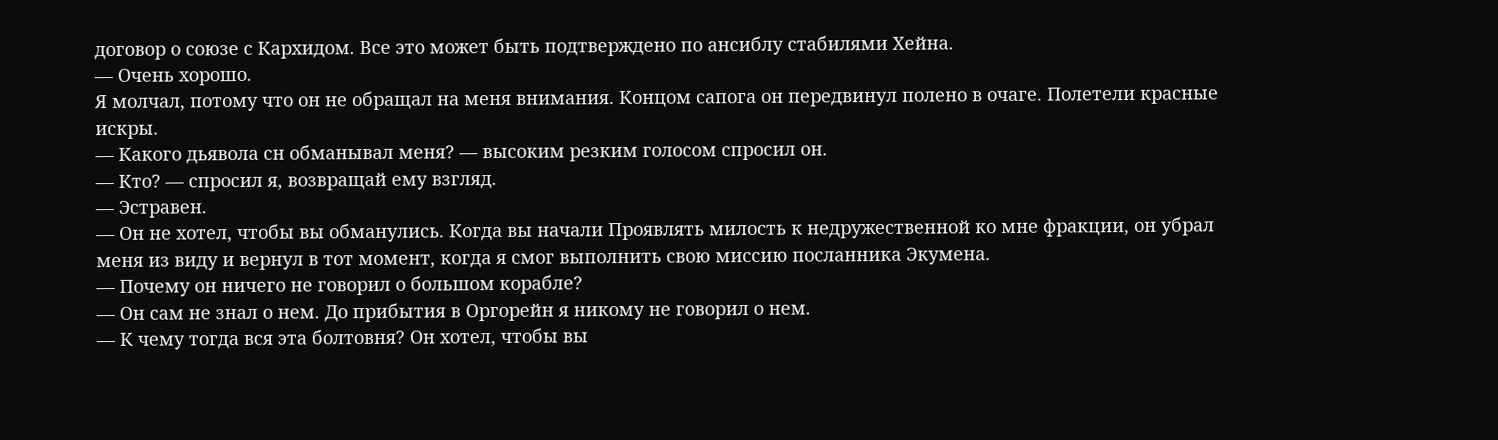договор о союзе с Кархидом. Все это может быть подтверждено по ансиблу стабилями Хейна.
— Очень хорошо.
Я молчал, потому что он не обращал на меня внимания. Концом сапога он передвинул полено в очаге. Полетели красные искры.
— Какого дьявола сн обманывал меня? — высоким резким голосом спросил он.
— Кто? — спросил я, возвращай ему взгляд.
— Эстравен.
— Он не хотел, чтобы вы обманулись. Когда вы начали Проявлять милость к недружественной ко мне фракции, он убрал меня из виду и вернул в тот момент, когда я смог выполнить свою миссию посланника Экумена.
— Почему он ничего не говорил о большом корабле?
— Он сам не знал о нем. До прибытия в Оргорейн я никому не говорил о нем.
— К чему тогда вся эта болтовня? Он хотел, чтобы вы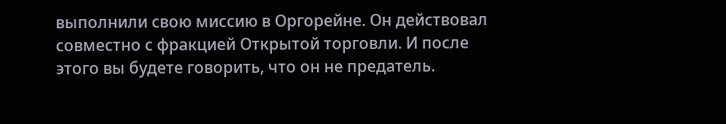выполнили свою миссию в Оргорейне. Он действовал совместно с фракцией Открытой торговли. И после этого вы будете говорить, что он не предатель.